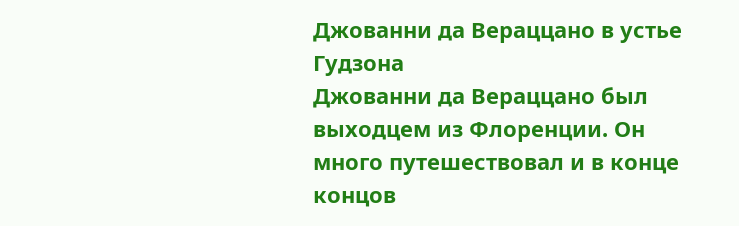Джованни да Вераццано в устье Гудзона
Джованни да Вераццано был выходцем из Флоренции. Он много путешествовал и в конце концов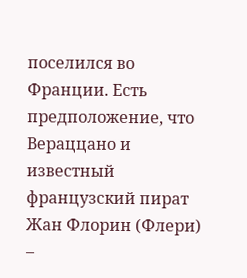поселился во Франции. Есть предположение, что Вераццано и известный французский пират Жан Флорин (Флери) –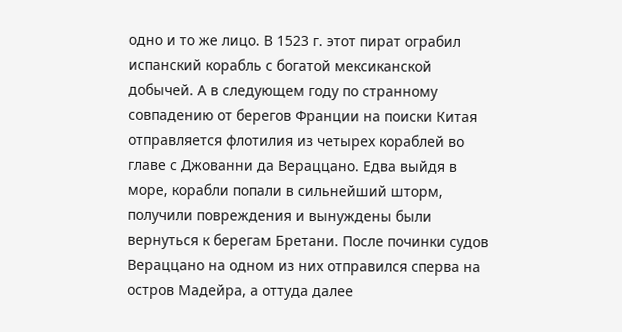одно и то же лицо. В 1523 г. этот пират ограбил испанский корабль с богатой мексиканской добычей. А в следующем году по странному совпадению от берегов Франции на поиски Китая отправляется флотилия из четырех кораблей во главе с Джованни да Вераццано. Едва выйдя в море, корабли попали в сильнейший шторм, получили повреждения и вынуждены были вернуться к берегам Бретани. После починки судов Вераццано на одном из них отправился сперва на остров Мадейра, а оттуда далее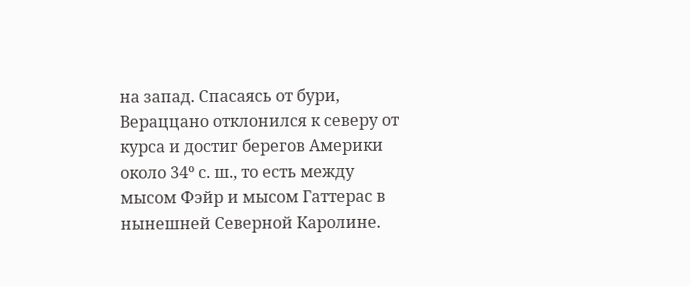на запад. Спасаясь от бури, Вераццано отклонился к северу от курса и достиг берегов Америки около 34º с. ш., то есть между мысом Фэйр и мысом Гаттерас в нынешней Северной Каролине.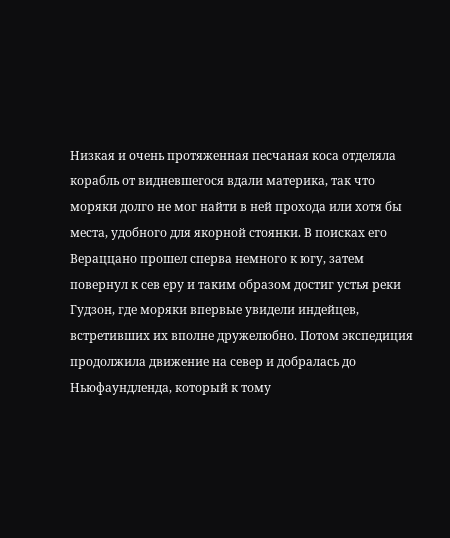Низкая и очень протяженная песчаная коса отделяла корабль от видневшегося вдали материка, так что моряки долго не мог найти в ней прохода или хотя бы места, удобного для якорной стоянки. В поисках его Вераццано прошел сперва немного к югу, затем повернул к сев еру и таким образом достиг устья реки Гудзон, где моряки впервые увидели индейцев, встретивших их вполне дружелюбно. Потом экспедиция продолжила движение на север и добралась до Ньюфаундленда, который к тому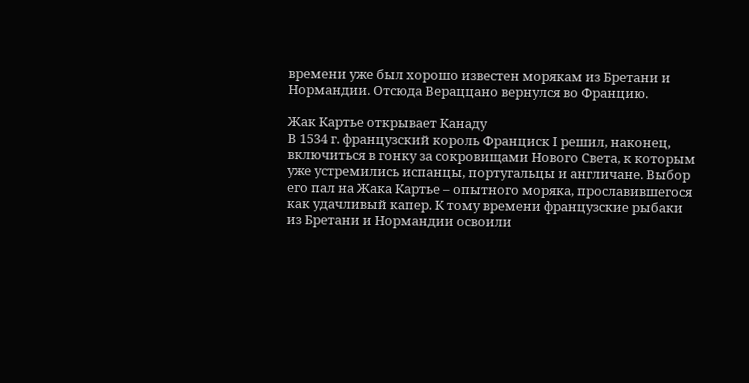времени уже был хорошо известен морякам из Бретани и Нормандии. Отсюда Вераццано вернулся во Францию.

Жак Картье открывает Канаду
В 1534 г. французский король Франциск I решил, наконец, включиться в гонку за сокровищами Нового Света, к которым уже устремились испанцы, португальцы и англичане. Выбор его пал на Жака Картье – опытного моряка, прославившегося как удачливый капер. К тому времени французские рыбаки из Бретани и Нормандии освоили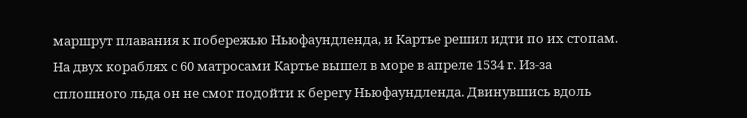маршрут плавания к побережью Ньюфаундленда, и Картье решил идти по их стопам. На двух кораблях с 60 матросами Картье вышел в море в апреле 1534 г. Из-за сплошного льда он не смог подойти к берегу Ньюфаундленда. Двинувшись вдоль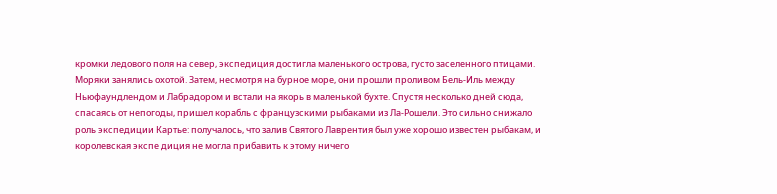кромки ледового поля на север, экспедиция достигла маленького острова, густо заселенного птицами. Моряки занялись охотой. Затем, несмотря на бурное море, они прошли проливом Бель-Иль между Ньюфаундлендом и Лабрадором и встали на якорь в маленькой бухте. Спустя несколько дней сюда, спасаясь от непогоды, пришел корабль с французскими рыбаками из Ла-Рошели. Это сильно снижало роль экспедиции Картье: получалось, что залив Святого Лаврентия был уже хорошо известен рыбакам, и королевская экспе диция не могла прибавить к этому ничего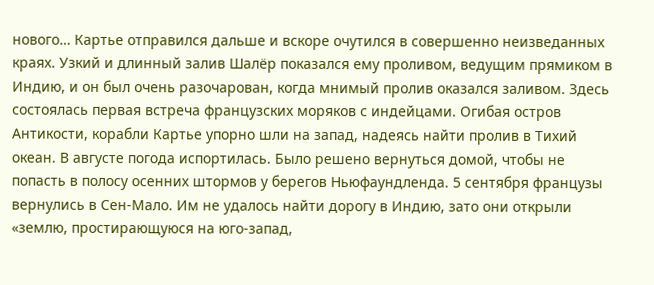нового… Картье отправился дальше и вскоре очутился в совершенно неизведанных краях. Узкий и длинный залив Шалёр показался ему проливом, ведущим прямиком в Индию, и он был очень разочарован, когда мнимый пролив оказался заливом. Здесь состоялась первая встреча французских моряков с индейцами. Огибая остров Антикости, корабли Картье упорно шли на запад, надеясь найти пролив в Тихий океан. В августе погода испортилась. Было решено вернуться домой, чтобы не попасть в полосу осенних штормов у берегов Ньюфаундленда. 5 сентября французы вернулись в Сен-Мало. Им не удалось найти дорогу в Индию, зато они открыли «землю, простирающуюся на юго-запад,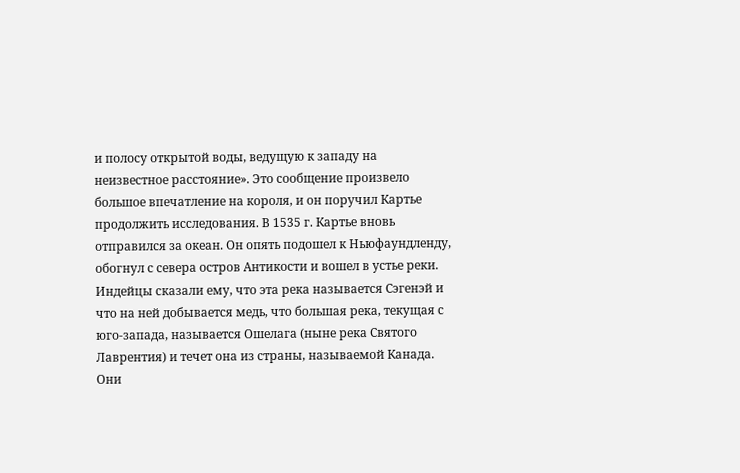и полосу открытой воды, ведущую к западу на неизвестное расстояние». Это сообщение произвело большое впечатление на короля, и он поручил Картье продолжить исследования. В 1535 г. Картье вновь отправился за океан. Он опять подошел к Ньюфаундленду, обогнул с севера остров Антикости и вошел в устье реки. Индейцы сказали ему, что эта река называется Сэгенэй и что на ней добывается медь, что большая река, текущая с юго-запада, называется Ошелага (ныне река Святого Лаврентия) и течет она из страны, называемой Канада. Они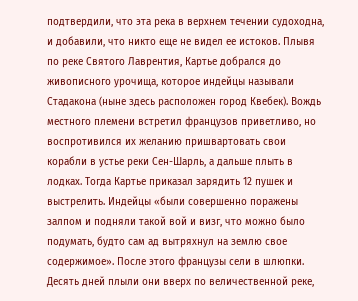подтвердили, что эта река в верхнем течении судоходна, и добавили, что никто еще не видел ее истоков. Плывя по реке Святого Лаврентия, Картье добрался до живописного урочища, которое индейцы называли Стадакона (ныне здесь расположен город Квебек). Вождь местного племени встретил французов приветливо, но воспротивился их желанию пришвартовать свои корабли в устье реки Сен-Шарль, а дальше плыть в лодках. Тогда Картье приказал зарядить 12 пушек и выстрелить. Индейцы «были совершенно поражены залпом и подняли такой вой и визг, что можно было подумать, будто сам ад вытряхнул на землю свое содержимое». После этого французы сели в шлюпки. Десять дней плыли они вверх по величественной реке,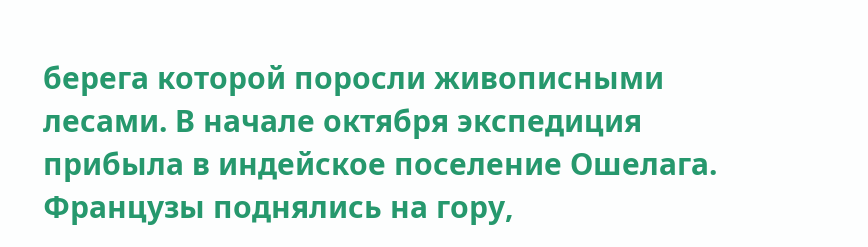берега которой поросли живописными лесами. В начале октября экспедиция прибыла в индейское поселение Ошелага. Французы поднялись на гору,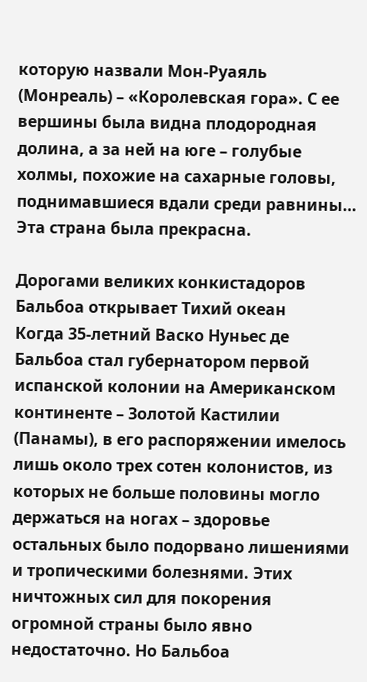которую назвали Мон-Руаяль (Монреаль) – «Королевская гора». С ее вершины была видна плодородная долина, а за ней на юге – голубые холмы, похожие на сахарные головы, поднимавшиеся вдали среди равнины… Эта страна была прекрасна.

Дорогами великих конкистадоров
Бальбоа открывает Тихий океан
Когда 35-летний Васко Нуньес де Бальбоа стал губернатором первой испанской колонии на Американском континенте – Золотой Кастилии (Панамы), в его распоряжении имелось лишь около трех сотен колонистов, из которых не больше половины могло держаться на ногах – здоровье остальных было подорвано лишениями и тропическими болезнями. Этих ничтожных сил для покорения огромной страны было явно недостаточно. Но Бальбоа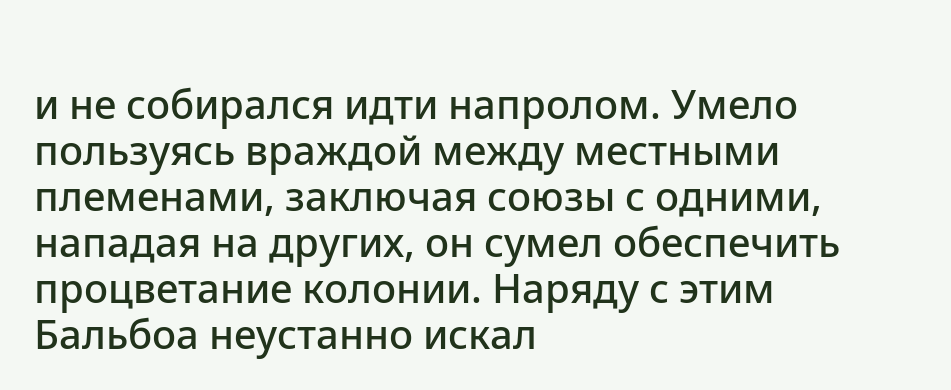и не собирался идти напролом. Умело пользуясь враждой между местными племенами, заключая союзы с одними, нападая на других, он сумел обеспечить процветание колонии. Наряду с этим Бальбоа неустанно искал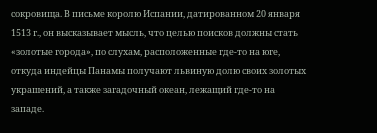сокровища. В письме королю Испании, датированном 20 января 1513 г., он высказывает мысль, что целью поисков должны стать «золотые города», по слухам, расположенные где-то на юге, откуда индейцы Панамы получают львиную долю своих золотых украшений, а также загадочный океан, лежащий где-то на западе.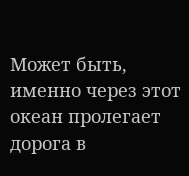Может быть, именно через этот океан пролегает дорога в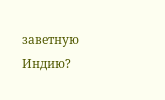заветную Индию?